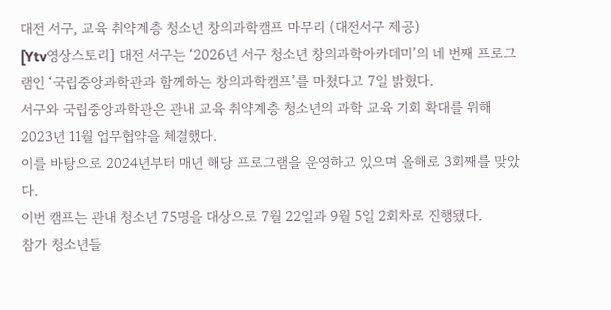대전 서구, 교육 취약계층 청소년 창의과학캠프 마무리 (대전서구 제공)
[Ytv영상스토리] 대전 서구는 ‘2026년 서구 청소년 창의과학아카데미’의 네 번째 프로그램인 ‘국립중앙과학관과 함께하는 창의과학캠프’를 마쳤다고 7일 밝혔다.
서구와 국립중앙과학관은 관내 교육 취약계층 청소년의 과학 교육 기회 확대를 위해 2023년 11월 업무협약을 체결했다.
이를 바탕으로 2024년부터 매년 해당 프로그램을 운영하고 있으며 올해로 3회째를 맞았다.
이번 캠프는 관내 청소년 75명을 대상으로 7월 22일과 9월 5일 2회차로 진행됐다.
참가 청소년들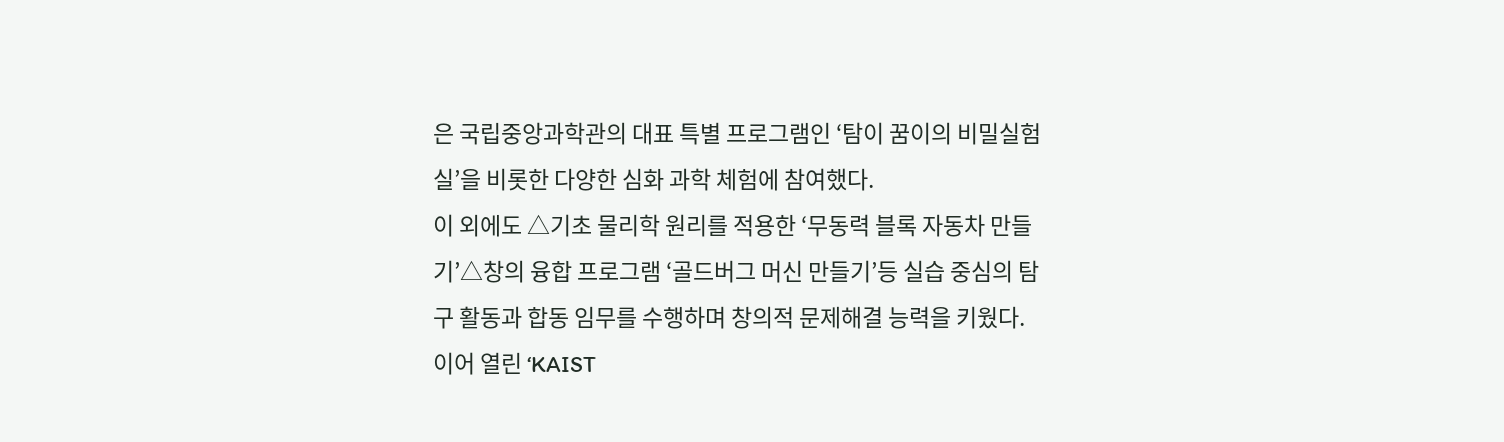은 국립중앙과학관의 대표 특별 프로그램인 ‘탐이 꿈이의 비밀실험실’을 비롯한 다양한 심화 과학 체험에 참여했다.
이 외에도 △기초 물리학 원리를 적용한 ‘무동력 블록 자동차 만들기’△창의 융합 프로그램 ‘골드버그 머신 만들기’등 실습 중심의 탐구 활동과 합동 임무를 수행하며 창의적 문제해결 능력을 키웠다.
이어 열린 ‘KAIST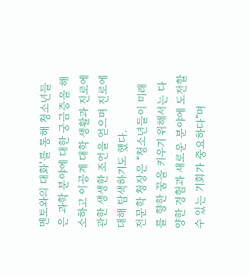멘토와의 대화’를 통해 청소년들은 과학 분야에 대한 궁금증을 해소하고 이공계 대학 생활과 진로에 관한 생생한 조언을 얻으며 진로에 대해 탐색하기도 했다.
전문학 청장은 “청소년들이 미래를 향한 꿈을 키우기 위해서는 다양한 경험과 새로운 분야에 도전할 수 있는 기회가 중요하다”며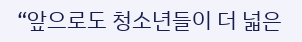“앞으로도 청소년들이 더 넓은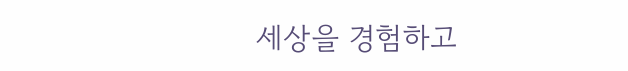세상을 경험하고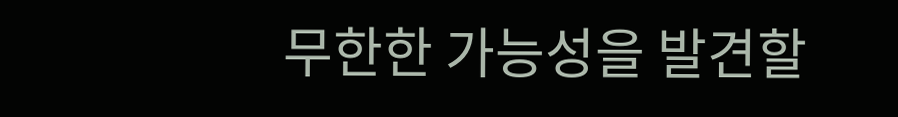무한한 가능성을 발견할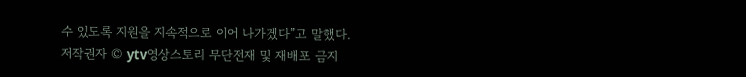수 있도록 지원을 지속적으로 이어 나가겠다”고 말했다.
저작권자 © ytv영상스토리 무단전재 및 재배포 금지